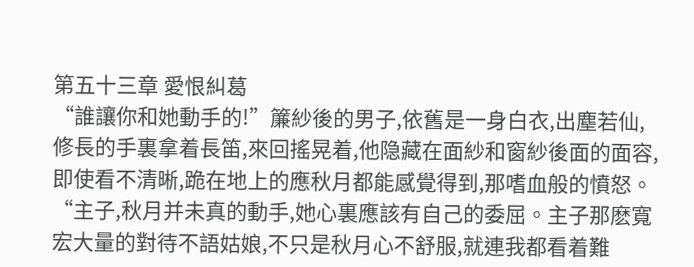第五十三章 愛恨糾葛
“誰讓你和她動手的!”簾紗後的男子,依舊是一身白衣,出塵若仙,修長的手裏拿着長笛,來回搖晃着,他隐藏在面紗和窗紗後面的面容,即使看不清晰,跪在地上的應秋月都能感覺得到,那嗜血般的憤怒。
“主子,秋月并未真的動手,她心裏應該有自己的委屈。主子那麽寬宏大量的對待不語姑娘,不只是秋月心不舒服,就連我都看着難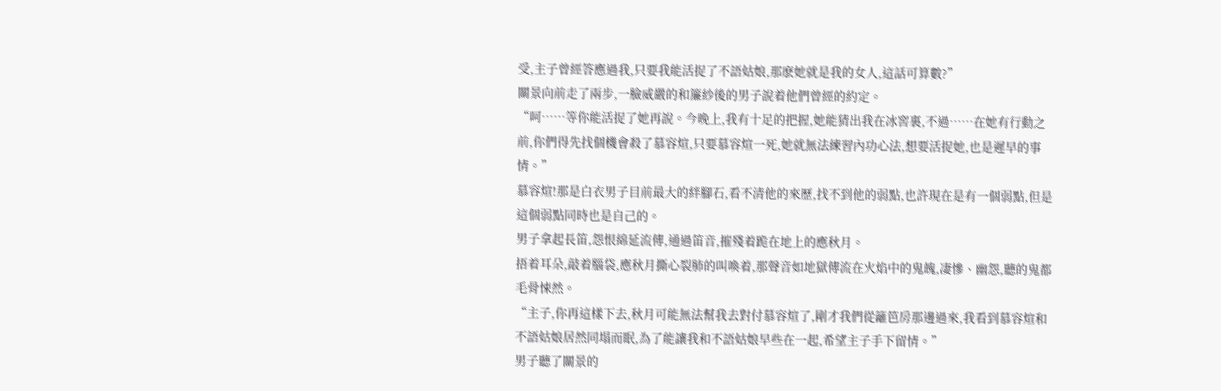受,主子曾經答應過我,只要我能活捉了不語姑娘,那麽她就是我的女人,這話可算數?”
關景向前走了兩步,一臉威嚴的和簾紗後的男子說着他們曾經的約定。
“呵……等你能活捉了她再說。今晚上,我有十足的把握,她能猜出我在冰窖裏,不過……在她有行動之前,你們得先找個機會殺了慕容煊,只要慕容煊一死,她就無法練習內功心法,想要活捉她,也是遲早的事情。”
慕容煊!那是白衣男子目前最大的絆腳石,看不清他的來歷,找不到他的弱點,也許現在是有一個弱點,但是這個弱點同時也是自己的。
男子拿起長笛,怨恨綿延流傳,通過笛音,摧殘着跪在地上的應秋月。
捂着耳朵,敲着腦袋,應秋月撕心裂肺的叫喚着,那聲音如地獄傳流在火焰中的鬼魄,凄慘、幽怨,聽的鬼都毛骨悚然。
“主子,你再這樣下去,秋月可能無法幫我去對付慕容煊了,剛才我們從籬笆房那邊過來,我看到慕容煊和不語姑娘居然同塌而眠,為了能讓我和不語姑娘早些在一起,希望主子手下留情。”
男子聽了關景的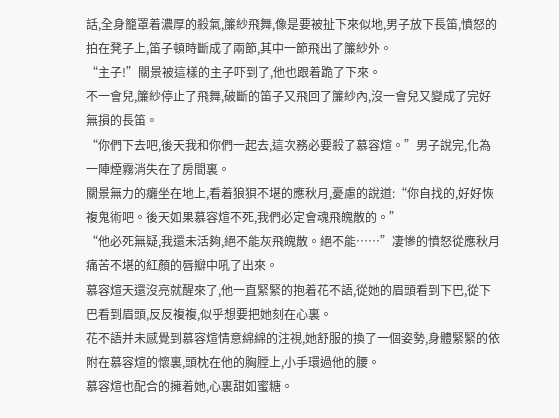話,全身籠罩着濃厚的殺氣,簾紗飛舞,像是要被扯下來似地,男子放下長笛,憤怒的拍在凳子上,笛子頓時斷成了兩節,其中一節飛出了簾紗外。
“主子!”關景被這樣的主子吓到了,他也跟着跪了下來。
不一會兒,簾紗停止了飛舞,破斷的笛子又飛回了簾紗內,沒一會兒又變成了完好無損的長笛。
“你們下去吧,後天我和你們一起去,這次務必要殺了慕容煊。”男子說完,化為一陣煙霧消失在了房間裏。
關景無力的癱坐在地上,看着狼狽不堪的應秋月,憂慮的說道:“你自找的,好好恢複鬼術吧。後天如果慕容煊不死,我們必定會魂飛魄散的。”
“他必死無疑,我還未活夠,絕不能灰飛魄散。絕不能……”凄慘的憤怒從應秋月痛苦不堪的紅顏的唇瓣中吼了出來。
慕容煊天還沒亮就醒來了,他一直緊緊的抱着花不語,從她的眉頭看到下巴,從下巴看到眉頭,反反複複,似乎想要把她刻在心裏。
花不語并未感覺到慕容煊情意綿綿的注視,她舒服的換了一個姿勢,身體緊緊的依附在慕容煊的懷裏,頭枕在他的胸膛上,小手環過他的腰。
慕容煊也配合的擁着她,心裏甜如蜜糖。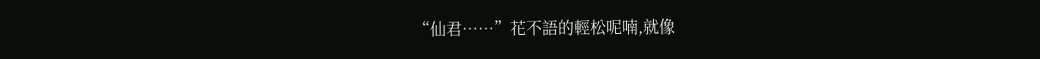“仙君……”花不語的輕松呢喃,就像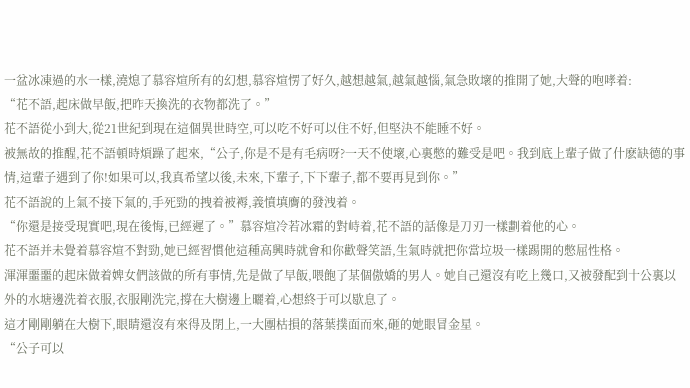一盆冰凍過的水一樣,澆熄了慕容煊所有的幻想,慕容煊愣了好久,越想越氣,越氣越惱,氣急敗壞的推開了她,大聲的咆哮着:
“花不語,起床做早飯,把昨天換洗的衣物都洗了。”
花不語從小到大,從21世紀到現在這個異世時空,可以吃不好可以住不好,但堅決不能睡不好。
被無故的推醒,花不語頓時煩躁了起來,“公子,你是不是有毛病呀?一天不使壞,心裏憋的難受是吧。我到底上輩子做了什麽缺德的事情,這輩子遇到了你!如果可以,我真希望以後,未來,下輩子,下下輩子,都不要再見到你。”
花不語說的上氣不接下氣的,手死勁的拽着被褥,義憤填膺的發洩着。
“你還是接受現實吧,現在後悔,已經遲了。”慕容煊冷若冰霜的對峙着,花不語的話像是刀刃一樣劃着他的心。
花不語并未覺着慕容煊不對勁,她已經習慣他這種高興時就會和你歡聲笑語,生氣時就把你當垃圾一樣踢開的憋屈性格。
渾渾噩噩的起床做着婢女們該做的所有事情,先是做了早飯,喂飽了某個傲嬌的男人。她自己還沒有吃上幾口,又被發配到十公裏以外的水塘邊洗着衣服,衣服剛洗完,撐在大樹邊上曬着,心想終于可以歇息了。
這才剛剛躺在大樹下,眼睛還沒有來得及閉上,一大團枯損的落葉撲面而來,砸的她眼冒金星。
“公子可以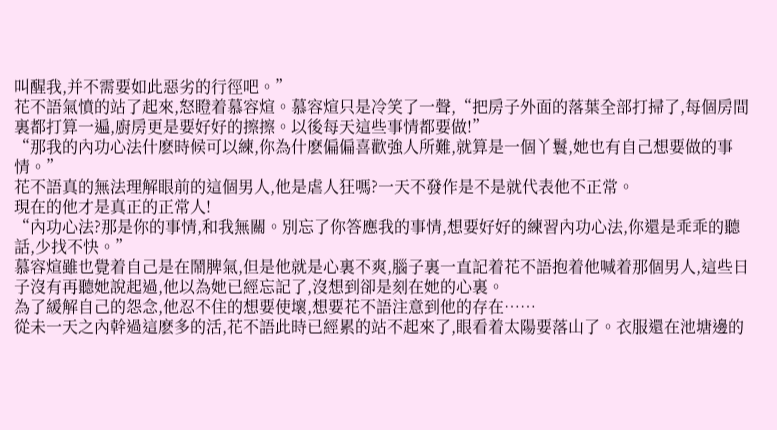叫醒我,并不需要如此惡劣的行徑吧。”
花不語氣憤的站了起來,怒瞪着慕容煊。慕容煊只是冷笑了一聲,“把房子外面的落葉全部打掃了,每個房間裏都打算一遍,廚房更是要好好的擦擦。以後每天這些事情都要做!”
“那我的內功心法什麽時候可以練,你為什麽偏偏喜歡強人所難,就算是一個丫鬟,她也有自己想要做的事情。”
花不語真的無法理解眼前的這個男人,他是虐人狂嗎?一天不發作是不是就代表他不正常。
現在的他才是真正的正常人!
“內功心法?那是你的事情,和我無關。別忘了你答應我的事情,想要好好的練習內功心法,你還是乖乖的聽話,少找不快。”
慕容煊雖也覺着自己是在鬧脾氣,但是他就是心裏不爽,腦子裏一直記着花不語抱着他喊着那個男人,這些日子沒有再聽她說起過,他以為她已經忘記了,沒想到卻是刻在她的心裏。
為了緩解自己的怨念,他忍不住的想要使壞,想要花不語注意到他的存在……
從未一天之內幹過這麽多的活,花不語此時已經累的站不起來了,眼看着太陽要落山了。衣服還在池塘邊的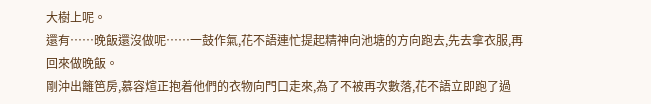大樹上呢。
還有……晚飯還沒做呢……一鼓作氣,花不語連忙提起精神向池塘的方向跑去,先去拿衣服,再回來做晚飯。
剛沖出籬笆房,慕容煊正抱着他們的衣物向門口走來,為了不被再次數落,花不語立即跑了過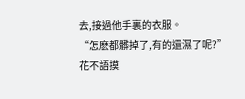去,接過他手裏的衣服。
“怎麽都髒掉了,有的還濕了呢?”
花不語摸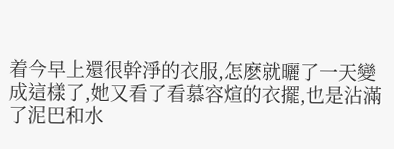着今早上還很幹淨的衣服,怎麽就曬了一天變成這樣了,她又看了看慕容煊的衣擺,也是沾滿了泥巴和水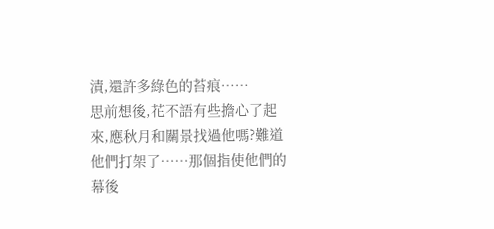漬,還許多綠色的苔痕……
思前想後,花不語有些擔心了起來,應秋月和關景找過他嗎?難道他們打架了……那個指使他們的幕後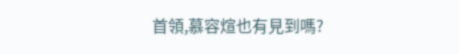首領,慕容煊也有見到嗎?